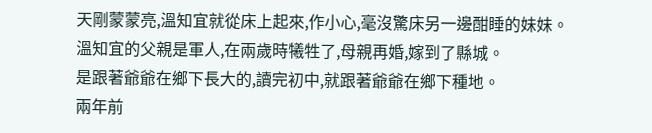天剛蒙蒙亮,溫知宜就從床上起來,作小心,毫沒驚床另一邊酣睡的妹妹。
溫知宜的父親是軍人,在兩歲時犧牲了,母親再婚,嫁到了縣城。
是跟著爺爺在鄉下長大的,讀完初中,就跟著爺爺在鄉下種地。
兩年前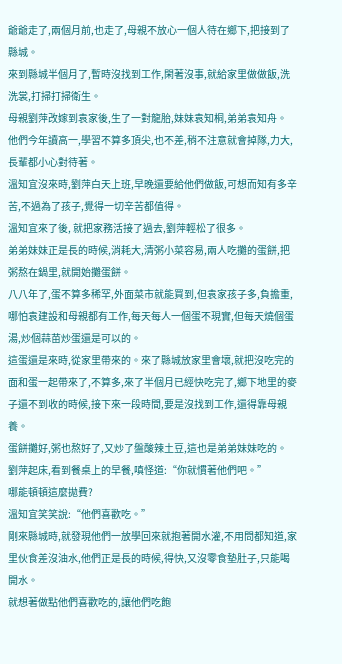爺爺走了,兩個月前,也走了,母親不放心一個人待在鄉下,把接到了縣城。
來到縣城半個月了,暫時沒找到工作,閑著沒事,就給家里做做飯,洗洗裳,打掃打掃衛生。
母親劉萍改嫁到袁家後,生了一對龍胎,妹妹袁知桐,弟弟袁知舟。
他們今年讀高一,學習不算多頂尖,也不差,稍不注意就會掉隊,力大,長輩都小心對待著。
溫知宜沒來時,劉萍白天上班,早晚還要給他們做飯,可想而知有多辛苦,不過為了孩子,覺得一切辛苦都值得。
溫知宜來了後, 就把家務活接了過去,劉萍輕松了很多。
弟弟妹妹正是長的時候,消耗大,清粥小菜容易,兩人吃攤的蛋餅,把粥熬在鍋里,就開始攤蛋餅。
八八年了,蛋不算多稀罕,外面菜市就能買到,但袁家孩子多,負擔重,哪怕袁建設和母親都有工作,每天每人一個蛋不現實,但每天燒個蛋湯,炒個蒜苗炒蛋還是可以的。
這蛋還是來時,從家里帶來的。來了縣城放家里會壞,就把沒吃完的面和蛋一起帶來了,不算多,來了半個月已經快吃完了,鄉下地里的麥子還不到收的時候,接下來一段時間,要是沒找到工作,還得靠母親養。
蛋餅攤好,粥也熬好了,又炒了盤酸辣土豆,這也是弟弟妹妹吃的。
劉萍起床,看到餐桌上的早餐,嗔怪道:“你就慣著他們吧。”
哪能頓頓這麼拋費?
溫知宜笑笑說:“他們喜歡吃。”
剛來縣城時,就發現他們一放學回來就抱著開水灌,不用問都知道,家里伙食差沒油水,他們正是長的時候,得快,又沒零食墊肚子,只能喝開水。
就想著做點他們喜歡吃的,讓他們吃飽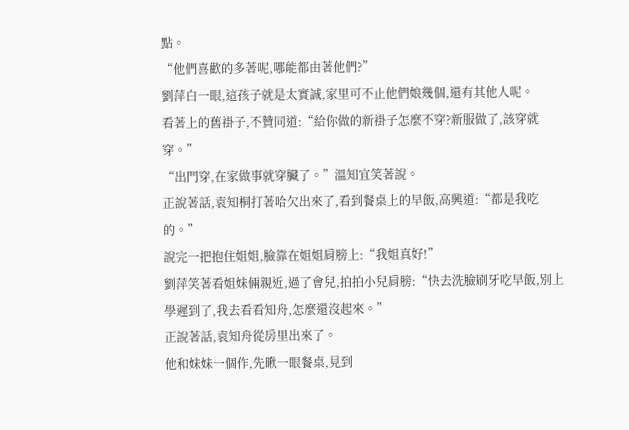點。
“他們喜歡的多著呢,哪能都由著他們?”
劉萍白一眼,這孩子就是太實誠,家里可不止他們娘幾個,還有其他人呢。
看著上的舊褂子,不贊同道:“給你做的新褂子怎麼不穿?新服做了,該穿就穿。”
“出門穿,在家做事就穿臟了。”溫知宜笑著說。
正說著話,袁知桐打著哈欠出來了,看到餐桌上的早飯,高興道:“都是我吃的。”
說完一把抱住姐姐,臉靠在姐姐肩膀上:“我姐真好!”
劉萍笑著看姐妹倆親近,過了會兒,拍拍小兒肩膀:“快去洗臉刷牙吃早飯,別上學遲到了,我去看看知舟,怎麼還沒起來。”
正說著話,袁知舟從房里出來了。
他和妹妹一個作,先瞅一眼餐桌,見到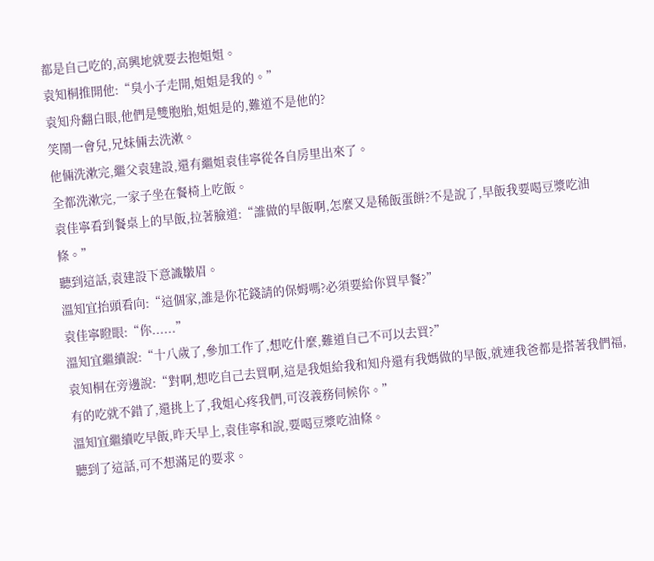都是自己吃的,高興地就要去抱姐姐。
袁知桐推開他:“臭小子走開,姐姐是我的。”
袁知舟翻白眼,他們是雙胞胎,姐姐是的,難道不是他的?
笑鬧一會兒,兄妹倆去洗漱。
他倆洗漱完,繼父袁建設,還有繼姐袁佳寧從各自房里出來了。
全都洗漱完,一家子坐在餐椅上吃飯。
袁佳寧看到餐桌上的早飯,拉著臉道:“誰做的早飯啊,怎麼又是稀飯蛋餅?不是說了,早飯我要喝豆漿吃油條。”
聽到這話,袁建設下意識皺眉。
溫知宜抬頭看向:“這個家,誰是你花錢請的保姆嗎?必須要給你買早餐?”
袁佳寧瞪眼:“你......”
溫知宜繼續說:“十八歲了,參加工作了,想吃什麼,難道自己不可以去買?”
袁知桐在旁邊說:“對啊,想吃自己去買啊,這是我姐給我和知舟還有我媽做的早飯,就連我爸都是搭著我們福,有的吃就不錯了,還挑上了,我姐心疼我們,可沒義務伺候你。”
溫知宜繼續吃早飯,昨天早上,袁佳寧和說,要喝豆漿吃油條。
聽到了這話,可不想滿足的要求。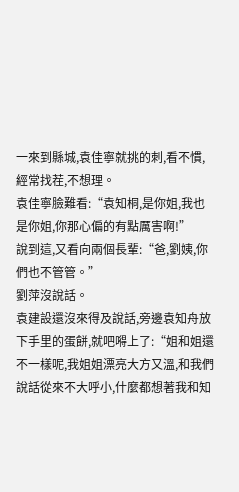一來到縣城,袁佳寧就挑的刺,看不慣,經常找茬,不想理。
袁佳寧臉難看:“袁知桐,是你姐,我也是你姐,你那心偏的有點厲害啊!”
說到這,又看向兩個長輩:“爸,劉姨,你們也不管管。”
劉萍沒說話。
袁建設還沒來得及說話,旁邊袁知舟放下手里的蛋餅,就吧嘚上了:“姐和姐還不一樣呢,我姐姐漂亮大方又溫,和我們說話從來不大呼小,什麼都想著我和知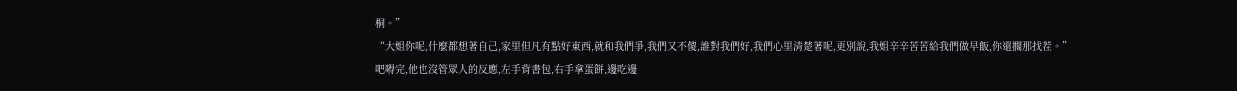桐。”
“大姐你呢,什麼都想著自己,家里但凡有點好東西,就和我們爭,我們又不傻,誰對我們好,我們心里清楚著呢,更別說,我姐辛辛苦苦給我們做早飯,你還擱那找茬。”
吧嘚完,他也沒管眾人的反應,左手背書包,右手拿蛋餅,邊吃邊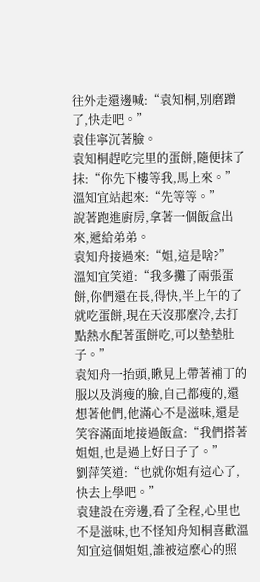往外走還邊喊:“袁知桐,別磨蹭了,快走吧。”
袁佳寧沉著臉。
袁知桐趕吃完里的蛋餅,隨便抹了抹:“你先下樓等我,馬上來。”
溫知宜站起來:“先等等。”
說著跑進廚房,拿著一個飯盒出來,遞給弟弟。
袁知舟接過來:“姐,這是啥?”
溫知宜笑道:“我多攤了兩張蛋餅,你們還在長,得快,半上午的了就吃蛋餅,現在天沒那麼冷,去打點熱水配著蛋餅吃,可以墊墊肚子。”
袁知舟一抬頭,瞅見上帶著補丁的服以及消瘦的臉,自己都瘦的,還想著他們,他滿心不是滋味,還是笑容滿面地接過飯盒:“我們搭著姐姐,也是過上好日子了。”
劉萍笑道:“也就你姐有這心了,快去上學吧。”
袁建設在旁邊,看了全程,心里也不是滋味,也不怪知舟知桐喜歡溫知宜這個姐姐,誰被這麼心的照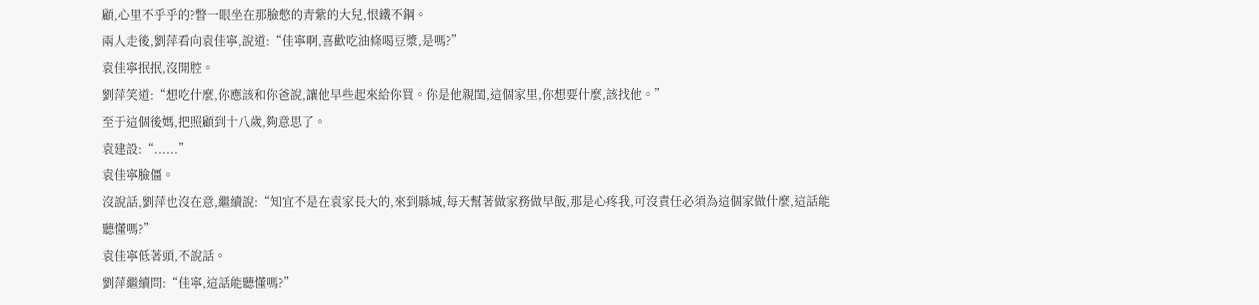顧,心里不乎乎的?瞥一眼坐在那臉憋的青紫的大兒,恨鐵不鋼。
兩人走後,劉萍看向袁佳寧,說道:“佳寧啊,喜歡吃油條喝豆漿,是嗎?”
袁佳寧抿抿,沒開腔。
劉萍笑道:“想吃什麼,你應該和你爸說,讓他早些起來給你買。你是他親閨,這個家里,你想要什麼,該找他。”
至于這個後媽,把照顧到十八歲,夠意思了。
袁建設:“......”
袁佳寧臉僵。
沒說話,劉萍也沒在意,繼續說:“知宜不是在袁家長大的,來到縣城,每天幫著做家務做早飯,那是心疼我,可沒責任必須為這個家做什麼,這話能聽懂嗎?”
袁佳寧低著頭,不說話。
劉萍繼續問:“佳寧,這話能聽懂嗎?”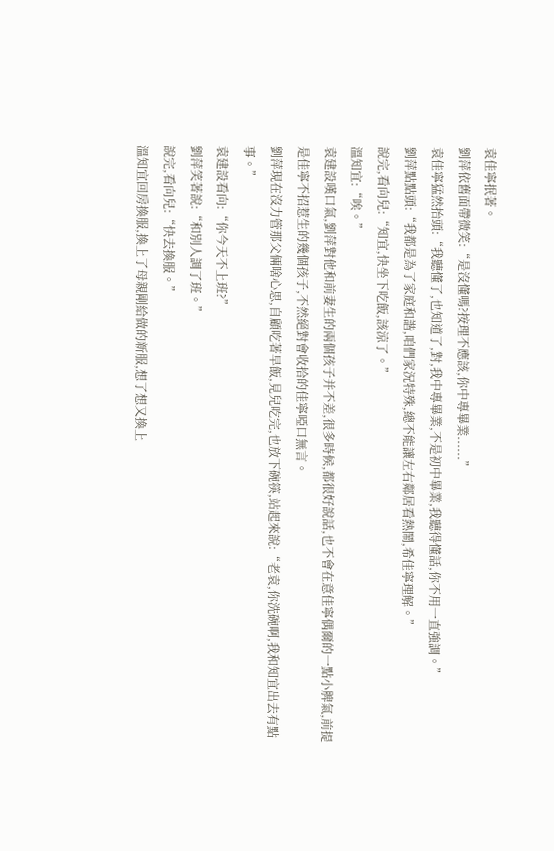袁佳寧抿著。
劉萍依舊面帶微笑:“是沒懂嗎?按理不應該,你中專畢業......”
袁佳寧猛然抬頭:“我聽懂了,也知道了,對,我中專畢業,不是初中畢業,我聽得懂話,你不用一直強調。”
劉萍點點頭:“我都是為了家庭和諧,咱們家況特殊,總不能讓左右鄰居看熱鬧,希佳寧理解。”
說完,看向兒:“知宜,快坐下吃飯,該涼了。”
溫知宜:“唉。”
袁建設嘆口氣,劉萍對他和前妻生的兩個孩子并不差,很多時候,都很好說話,也不會在意佳寧偶爾的一點小脾氣,前提是佳寧不招惹生的幾個孩子,不然絕對會收拾的佳寧啞口無言。
劉萍現在沒力管那父倆啥心思,自顧吃著早飯,見兒吃完,也放下碗筷,站起來說:“老袁,你洗碗啊,我和知宜出去有點事。”
袁建設看向:“你今天不上班?”
劉萍笑著說:“和別人調了班。”
說完,看向兒:“快去換服。”
溫知宜回房換服,換上了母親剛給做的新服,想了想又換上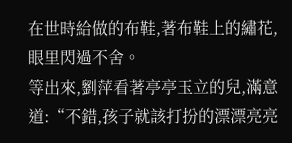在世時給做的布鞋,著布鞋上的繡花,眼里閃過不舍。
等出來,劉萍看著亭亭玉立的兒,滿意道:“不錯,孩子就該打扮的漂漂亮亮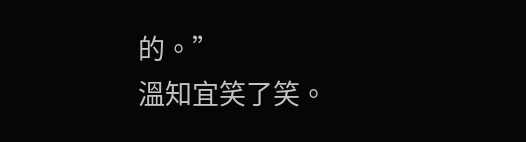的。”
溫知宜笑了笑。